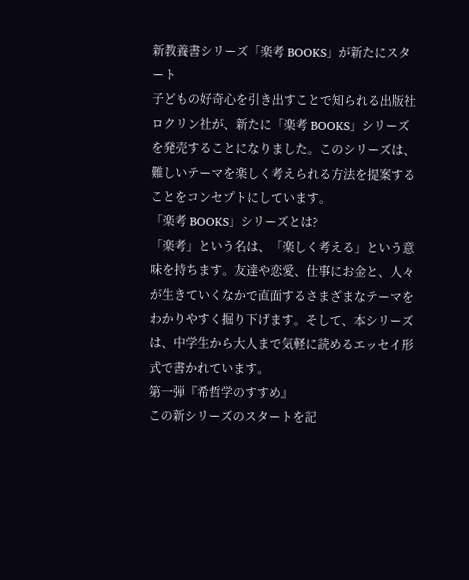新教養書シリーズ「楽考 BOOKS」が新たにスタート
子どもの好奇心を引き出すことで知られる出版社ロクリン社が、新たに「楽考 BOOKS」シリーズを発売することになりました。このシリーズは、難しいテーマを楽しく考えられる方法を提案することをコンセプトにしています。
「楽考 BOOKS」シリーズとは?
「楽考」という名は、「楽しく考える」という意味を持ちます。友達や恋愛、仕事にお金と、人々が生きていくなかで直面するさまざまなテーマをわかりやすく掘り下げます。そして、本シリーズは、中学生から大人まで気軽に読めるエッセイ形式で書かれています。
第一弾『希哲学のすすめ』
この新シリーズのスタートを記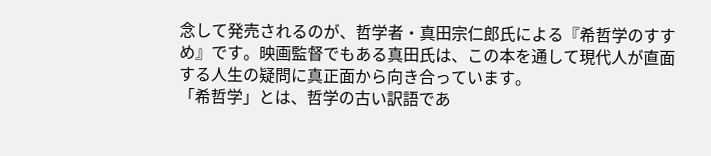念して発売されるのが、哲学者・真田宗仁郎氏による『希哲学のすすめ』です。映画監督でもある真田氏は、この本を通して現代人が直面する人生の疑問に真正面から向き合っています。
「希哲学」とは、哲学の古い訳語であ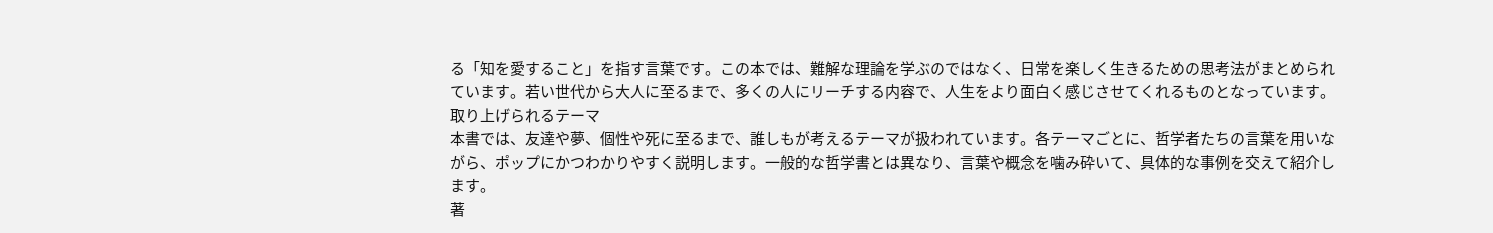る「知を愛すること」を指す言葉です。この本では、難解な理論を学ぶのではなく、日常を楽しく生きるための思考法がまとめられています。若い世代から大人に至るまで、多くの人にリーチする内容で、人生をより面白く感じさせてくれるものとなっています。
取り上げられるテーマ
本書では、友達や夢、個性や死に至るまで、誰しもが考えるテーマが扱われています。各テーマごとに、哲学者たちの言葉を用いながら、ポップにかつわかりやすく説明します。一般的な哲学書とは異なり、言葉や概念を噛み砕いて、具体的な事例を交えて紹介します。
著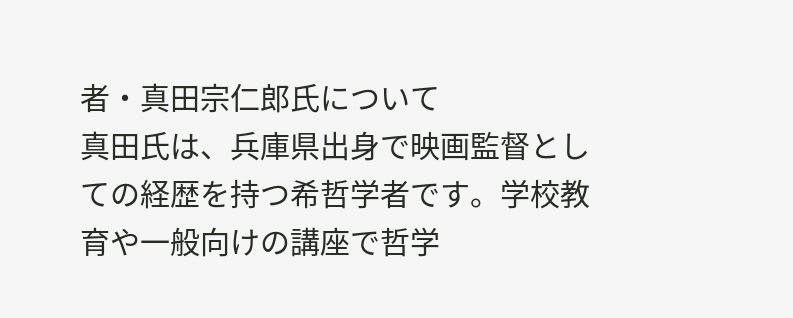者・真田宗仁郎氏について
真田氏は、兵庫県出身で映画監督としての経歴を持つ希哲学者です。学校教育や一般向けの講座で哲学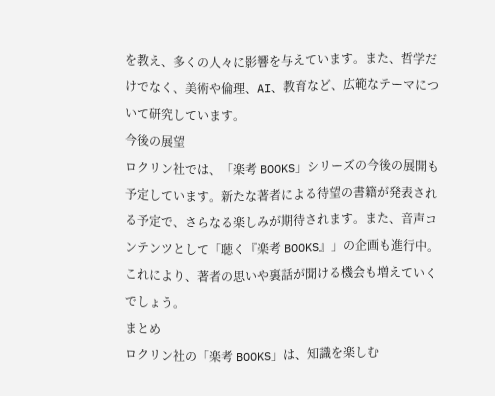を教え、多くの人々に影響を与えています。また、哲学だけでなく、美術や倫理、AI、教育など、広範なテーマについて研究しています。
今後の展望
ロクリン社では、「楽考 BOOKS」シリーズの今後の展開も予定しています。新たな著者による待望の書籍が発表される予定で、さらなる楽しみが期待されます。また、音声コンテンツとして「聴く『楽考 BOOKS』」の企画も進行中。これにより、著者の思いや裏話が聞ける機会も増えていくでしょう。
まとめ
ロクリン社の「楽考 BOOKS」は、知識を楽しむ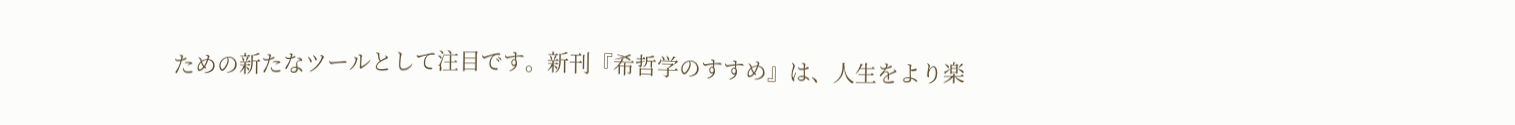ための新たなツールとして注目です。新刊『希哲学のすすめ』は、人生をより楽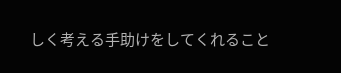しく考える手助けをしてくれること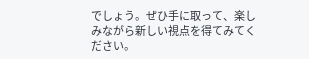でしょう。ぜひ手に取って、楽しみながら新しい視点を得てみてください。